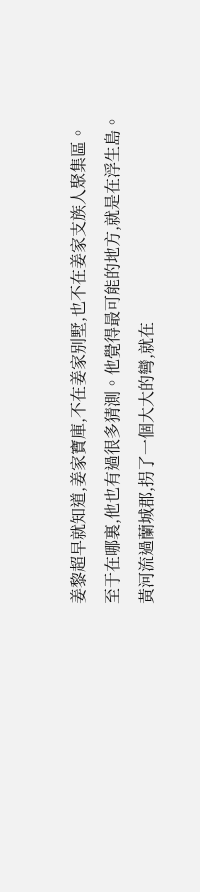姜黎超早就知道,姜家寶庫,不在姜家别墅,也不在姜家支族人聚集區。
至于在哪裏,他也有過很多猜測。他覺得最可能的地方,就是在浮生島。
黃河流過蘭城郡,拐了一個大大的彎,就在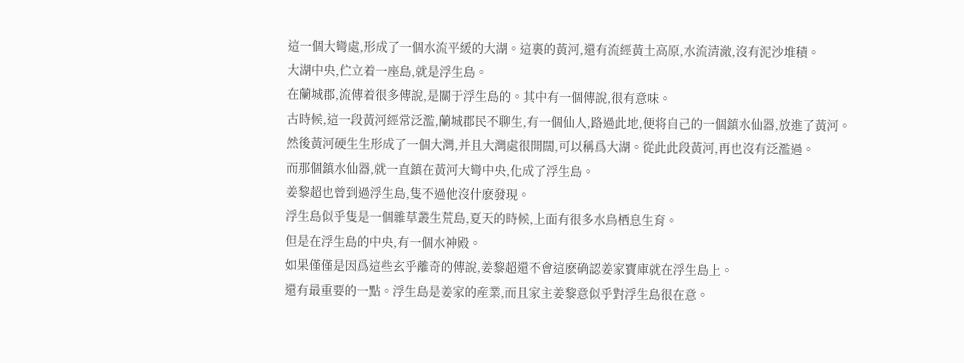這一個大彎處,形成了一個水流平緩的大湖。這裏的黃河,還有流經黃土高原,水流清澈,沒有泥沙堆積。
大湖中央,伫立着一座島,就是浮生島。
在蘭城郡,流傳着很多傳說,是關于浮生島的。其中有一個傳說,很有意味。
古時候,這一段黃河經常泛濫,蘭城郡民不聊生,有一個仙人,路過此地,便将自己的一個鎮水仙器,放進了黃河。
然後黃河硬生生形成了一個大灣,并且大灣處很開闊,可以稱爲大湖。從此此段黃河,再也沒有泛濫過。
而那個鎮水仙器,就一直鎮在黃河大彎中央,化成了浮生島。
姜黎超也曾到過浮生島,隻不過他沒什麽發現。
浮生島似乎隻是一個雜草叢生荒島,夏天的時候,上面有很多水鳥栖息生育。
但是在浮生島的中央,有一個水神殿。
如果僅僅是因爲這些玄乎離奇的傳說,姜黎超還不會這麽确認姜家寶庫就在浮生島上。
還有最重要的一點。浮生島是姜家的産業,而且家主姜黎意似乎對浮生島很在意。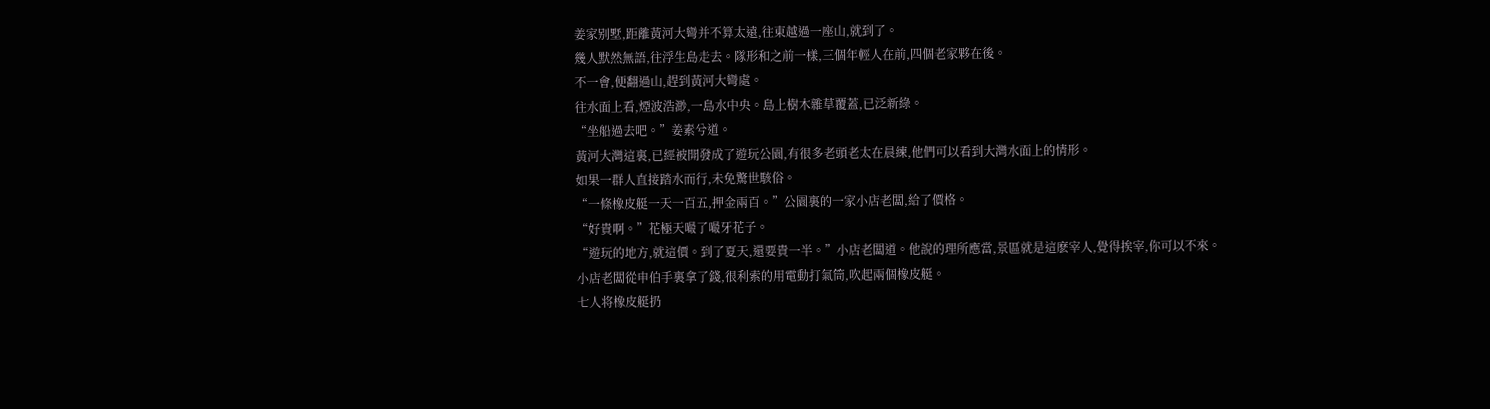姜家别墅,距離黃河大彎并不算太遠,往東越過一座山,就到了。
幾人默然無語,往浮生島走去。隊形和之前一樣,三個年輕人在前,四個老家夥在後。
不一會,便翻過山,趕到黃河大彎處。
往水面上看,煙波浩渺,一島水中央。島上樹木雜草覆蓋,已泛新綠。
“坐船過去吧。”姜素兮道。
黃河大灣這裏,已經被開發成了遊玩公園,有很多老頭老太在晨練,他們可以看到大灣水面上的情形。
如果一群人直接踏水而行,未免驚世駭俗。
“一條橡皮艇一天一百五,押金兩百。”公園裏的一家小店老闆,給了價格。
“好貴啊。”花極天嘬了嘬牙花子。
“遊玩的地方,就這價。到了夏天,還要貴一半。”小店老闆道。他說的理所應當,景區就是這麽宰人,覺得挨宰,你可以不來。
小店老闆從申伯手裏拿了錢,很利索的用電動打氣筒,吹起兩個橡皮艇。
七人将橡皮艇扔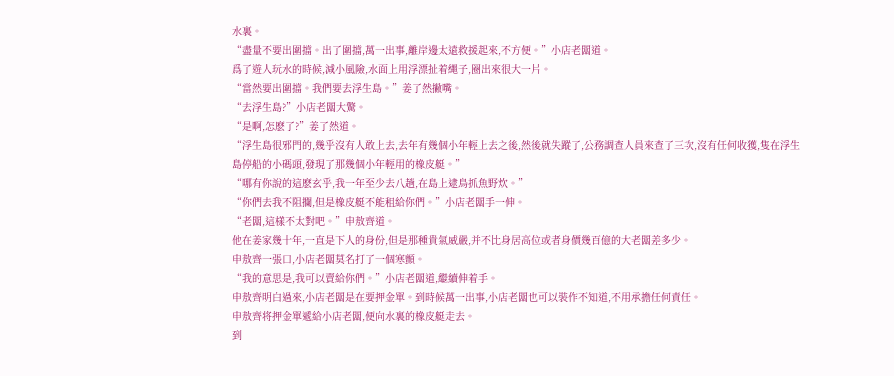水裏。
“盡量不要出圍擋。出了圍擋,萬一出事,離岸邊太遠救援起來,不方便。”小店老闆道。
爲了遊人玩水的時候,減小風險,水面上用浮漂扯着繩子,圈出來很大一片。
“當然要出圍擋。我們要去浮生島。”姜了然撇嘴。
“去浮生島?”小店老闆大驚。
“是啊,怎麽了?”姜了然道。
“浮生島很邪門的,幾乎沒有人敢上去,去年有幾個小年輕上去之後,然後就失蹤了,公務調查人員來查了三次,沒有任何收獲,隻在浮生島停船的小碼頭,發現了那幾個小年輕用的橡皮艇。”
“哪有你說的這麽玄乎,我一年至少去八趟,在島上逮鳥抓魚野炊。”
“你們去我不阻攔,但是橡皮艇不能租給你們。”小店老闆手一伸。
“老闆,這樣不太對吧。”申敖齊道。
他在姜家幾十年,一直是下人的身份,但是那種貴氣威嚴,并不比身居高位或者身價幾百億的大老闆差多少。
申敖齊一張口,小店老闆莫名打了一個寒顫。
“我的意思是,我可以賣給你們。”小店老闆道,繼續伸着手。
申敖齊明白過來,小店老闆是在要押金單。到時候萬一出事,小店老闆也可以裝作不知道,不用承擔任何責任。
申敖齊将押金單遞給小店老闆,便向水裏的橡皮艇走去。
到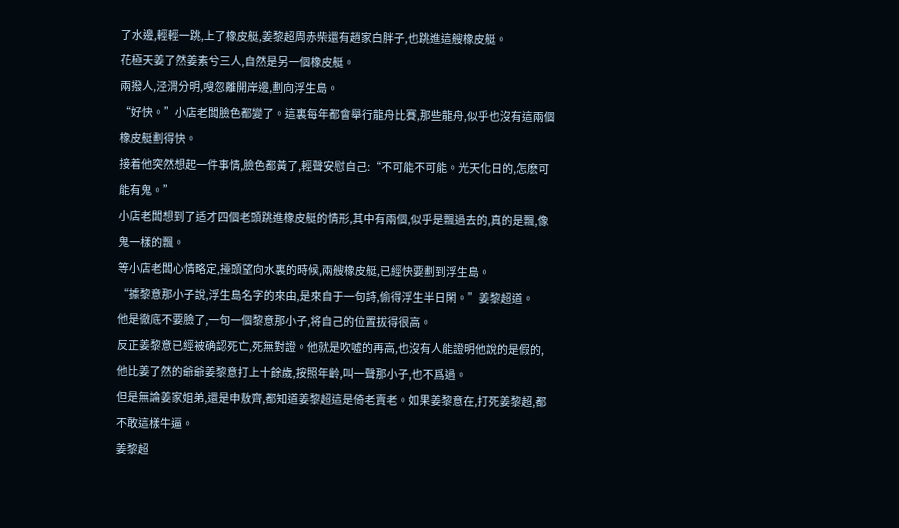了水邊,輕輕一跳,上了橡皮艇,姜黎超周赤柴還有趙家白胖子,也跳進這艘橡皮艇。
花極天姜了然姜素兮三人,自然是另一個橡皮艇。
兩撥人,泾渭分明,嗖忽離開岸邊,劃向浮生島。
“好快。”小店老闆臉色都變了。這裏每年都會舉行龍舟比賽,那些龍舟,似乎也沒有這兩個橡皮艇劃得快。
接着他突然想起一件事情,臉色都黃了,輕聲安慰自己:“不可能不可能。光天化日的,怎麽可能有鬼。”
小店老闆想到了适才四個老頭跳進橡皮艇的情形,其中有兩個,似乎是飄過去的,真的是飄,像鬼一樣的飄。
等小店老闆心情略定,擡頭望向水裏的時候,兩艘橡皮艇,已經快要劃到浮生島。
“據黎意那小子說,浮生島名字的來由,是來自于一句詩,偷得浮生半日閑。”姜黎超道。
他是徹底不要臉了,一句一個黎意那小子,将自己的位置拔得很高。
反正姜黎意已經被确認死亡,死無對證。他就是吹噓的再高,也沒有人能證明他說的是假的,他比姜了然的爺爺姜黎意打上十餘歲,按照年齡,叫一聲那小子,也不爲過。
但是無論姜家姐弟,還是申敖齊,都知道姜黎超這是倚老賣老。如果姜黎意在,打死姜黎超,都不敢這樣牛逼。
姜黎超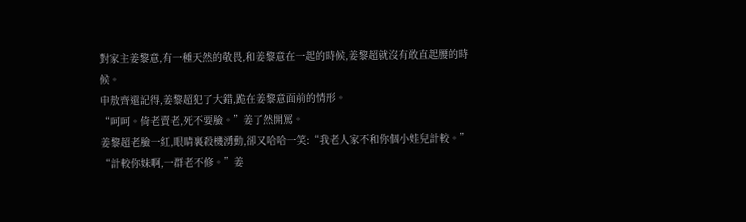對家主姜黎意,有一種天然的敬畏,和姜黎意在一起的時候,姜黎超就沒有敢直起腰的時候。
申敖齊還記得,姜黎超犯了大錯,跪在姜黎意面前的情形。
“呵呵。倚老賣老,死不要臉。”姜了然開罵。
姜黎超老臉一紅,眼睛裏殺機湧動,卻又哈哈一笑:“我老人家不和你個小娃兒計較。”
“計較你妹啊,一群老不修。”姜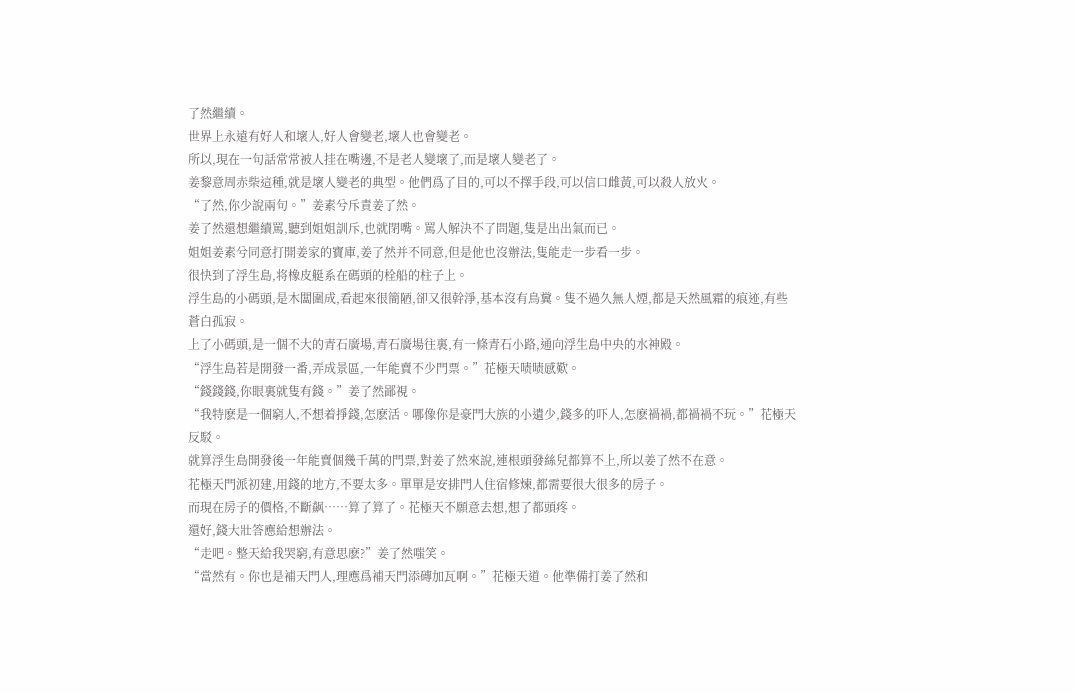了然繼續。
世界上永遠有好人和壞人,好人會變老,壞人也會變老。
所以,現在一句話常常被人挂在嘴邊,不是老人變壞了,而是壞人變老了。
姜黎意周赤柴這種,就是壞人變老的典型。他們爲了目的,可以不擇手段,可以信口雌黃,可以殺人放火。
“了然,你少說兩句。”姜素兮斥責姜了然。
姜了然還想繼續罵,聽到姐姐訓斥,也就閉嘴。罵人解決不了問題,隻是出出氣而已。
姐姐姜素兮同意打開姜家的寶庫,姜了然并不同意,但是他也沒辦法,隻能走一步看一步。
很快到了浮生島,将橡皮艇系在碼頭的栓船的柱子上。
浮生島的小碼頭,是木闆圍成,看起來很簡陋,卻又很幹淨,基本沒有鳥糞。隻不過久無人煙,都是天然風霜的痕迹,有些蒼白孤寂。
上了小碼頭,是一個不大的青石廣場,青石廣場往裏,有一條青石小路,通向浮生島中央的水神殿。
“浮生島若是開發一番,弄成景區,一年能賣不少門票。”花極天啧啧感歎。
“錢錢錢,你眼裏就隻有錢。”姜了然鄙視。
“我特麽是一個窮人,不想着掙錢,怎麽活。哪像你是豪門大族的小遺少,錢多的吓人,怎麽禍禍,都禍禍不玩。”花極天反駁。
就算浮生島開發後一年能賣個幾千萬的門票,對姜了然來說,連根頭發絲兒都算不上,所以姜了然不在意。
花極天門派初建,用錢的地方,不要太多。單單是安排門人住宿修煉,都需要很大很多的房子。
而現在房子的價格,不斷飙……算了算了。花極天不願意去想,想了都頭疼。
還好,錢大壯答應給想辦法。
“走吧。整天給我哭窮,有意思麽?”姜了然嗤笑。
“當然有。你也是補天門人,理應爲補天門添磚加瓦啊。”花極天道。他準備打姜了然和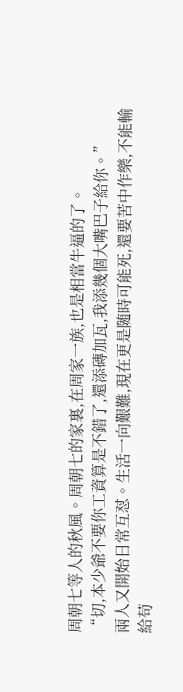周朝七等人的秋風。周朝七的家裏,在周家一族,也是相當牛逼的了。
“切,本少爺不要你工資算是不錯了,還添磚加瓦,我添幾個大嘴巴子給你。”
兩人又開始日常互怼。生活一向艱難,現在更是随時可能死,還要苦中作樂,不能輸給苟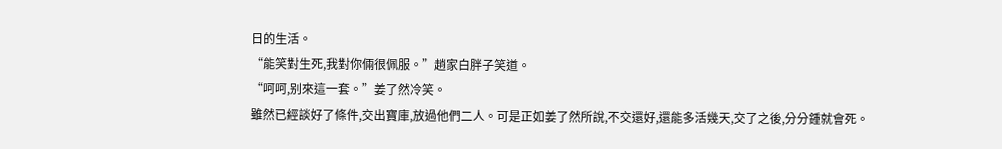日的生活。
“能笑對生死,我對你倆很佩服。”趙家白胖子笑道。
“呵呵,别來這一套。”姜了然冷笑。
雖然已經談好了條件,交出寶庫,放過他們二人。可是正如姜了然所說,不交還好,還能多活幾天,交了之後,分分鍾就會死。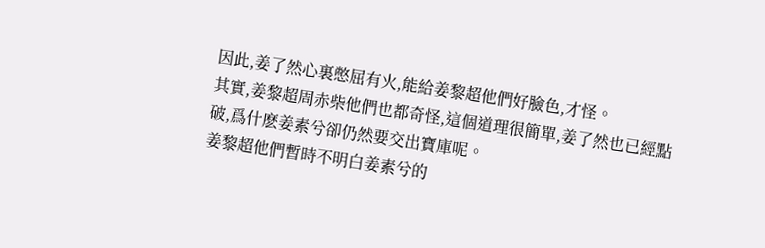因此,姜了然心裏憋屈有火,能給姜黎超他們好臉色,才怪。
其實,姜黎超周赤柴他們也都奇怪,這個道理很簡單,姜了然也已經點破,爲什麽姜素兮卻仍然要交出寶庫呢。
姜黎超他們暫時不明白姜素兮的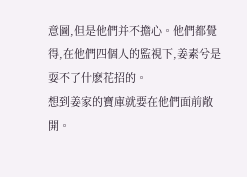意圖,但是他們并不擔心。他們都覺得,在他們四個人的監視下,姜素兮是耍不了什麽花招的。
想到姜家的寶庫就要在他們面前敞開。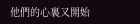他們的心裏又開始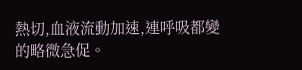熱切,血液流動加速,連呼吸都變的略微急促。